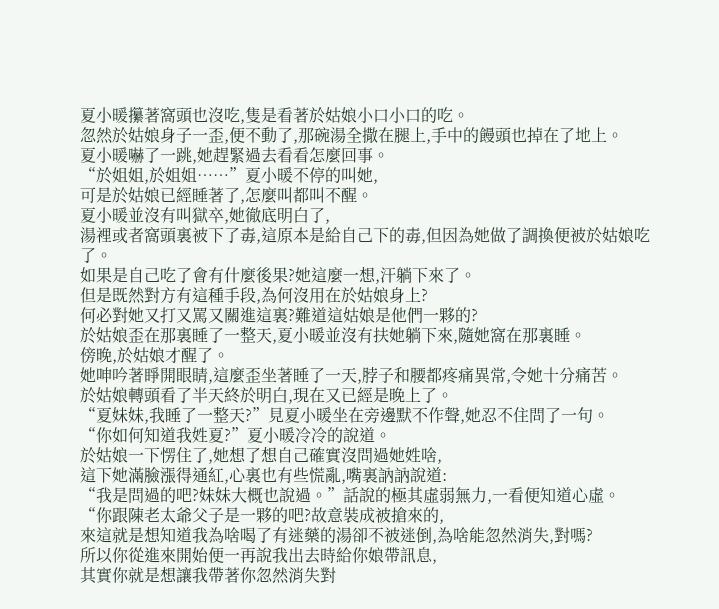夏小暖攥著窩頭也沒吃,隻是看著於姑娘小口小口的吃。
忽然於姑娘身子一歪,便不動了,那碗湯全撒在腿上,手中的饅頭也掉在了地上。
夏小暖嚇了一跳,她趕緊過去看看怎麼回事。
“於姐姐,於姐姐……”夏小暖不停的叫她,
可是於姑娘已經睡著了,怎麼叫都叫不醒。
夏小暖並沒有叫獄卒,她徹底明白了,
湯裡或者窩頭裏被下了毒,這原本是給自己下的毒,但因為她做了調換便被於姑娘吃了。
如果是自己吃了會有什麼後果?她這麼一想,汗躺下來了。
但是既然對方有這種手段,為何沒用在於姑娘身上?
何必對她又打又罵又關進這裏?難道這姑娘是他們一夥的?
於姑娘歪在那裏睡了一整天,夏小暖並沒有扶她躺下來,隨她窩在那裏睡。
傍晚,於姑娘才醒了。
她呻吟著睜開眼睛,這麼歪坐著睡了一天,脖子和腰都疼痛異常,令她十分痛苦。
於姑娘轉頭看了半天終於明白,現在又已經是晚上了。
“夏妹妹,我睡了一整天?”見夏小暖坐在旁邊默不作聲,她忍不住問了一句。
“你如何知道我姓夏?”夏小暖冷冷的說道。
於姑娘一下愣住了,她想了想自己確實沒問過她姓啥,
這下她滿臉漲得通紅,心裏也有些慌亂,嘴裏訥訥說道:
“我是問過的吧?妹妹大概也說過。”話說的極其虛弱無力,一看便知道心虛。
“你跟陳老太爺父子是一夥的吧?故意裝成被搶來的,
來這就是想知道我為啥喝了有迷藥的湯卻不被迷倒,為啥能忽然消失,對嗎?
所以你從進來開始便一再說我出去時給你娘帶訊息,
其實你就是想讓我帶著你忽然消失對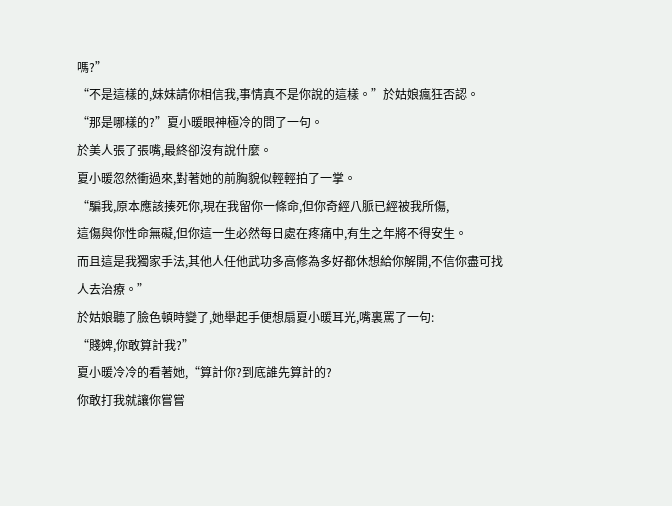嗎?”
“不是這樣的,妹妹請你相信我,事情真不是你說的這樣。”於姑娘瘋狂否認。
“那是哪樣的?”夏小暖眼神極冷的問了一句。
於美人張了張嘴,最終卻沒有說什麼。
夏小暖忽然衝過來,對著她的前胸貌似輕輕拍了一掌。
“騙我,原本應該揍死你,現在我留你一條命,但你奇經八脈已經被我所傷,
這傷與你性命無礙,但你這一生必然每日處在疼痛中,有生之年將不得安生。
而且這是我獨家手法,其他人任他武功多高修為多好都休想給你解開,不信你盡可找人去治療。”
於姑娘聽了臉色頓時變了,她舉起手便想扇夏小暖耳光,嘴裏罵了一句:
“賤婢,你敢算計我?”
夏小暖冷冷的看著她,“算計你?到底誰先算計的?
你敢打我就讓你嘗嘗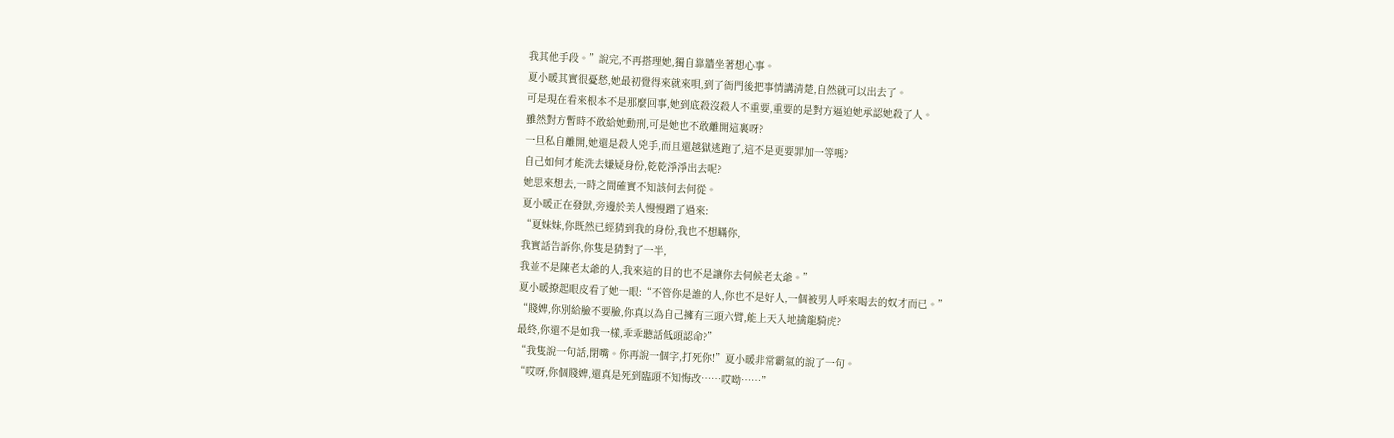我其他手段。”說完,不再搭理她,獨自靠牆坐著想心事。
夏小暖其實很憂愁,她最初覺得來就來唄,到了衙門後把事情講清楚,自然就可以出去了。
可是現在看來根本不是那麼回事,她到底殺沒殺人不重要,重要的是對方逼迫她承認她殺了人。
雖然對方暫時不敢給她動刑,可是她也不敢離開這裏呀?
一旦私自離開,她還是殺人兇手,而且還越獄逃跑了,這不是更要罪加一等嗎?
自己如何才能洗去嫌疑身份,乾乾淨淨出去呢?
她思來想去,一時之間確實不知該何去何從。
夏小暖正在發獃,旁邊於美人慢慢蹭了過來:
“夏妹妹,你既然已經猜到我的身份,我也不想瞞你,
我實話告訴你,你隻是猜對了一半,
我並不是陳老太爺的人,我來這的目的也不是讓你去伺候老太爺。”
夏小暖撩起眼皮看了她一眼:“不管你是誰的人,你也不是好人,一個被男人呼來喝去的奴才而已。”
“賤婢,你別給臉不要臉,你真以為自己擁有三頭六臂,能上天入地擒龍騎虎?
最終,你還不是如我一樣,乖乖聽話低頭認命?”
“我隻說一句話,閉嘴。你再說一個字,打死你!”夏小暖非常霸氣的說了一句。
“哎呀,你個賤婢,還真是死到臨頭不知悔改……哎呦……”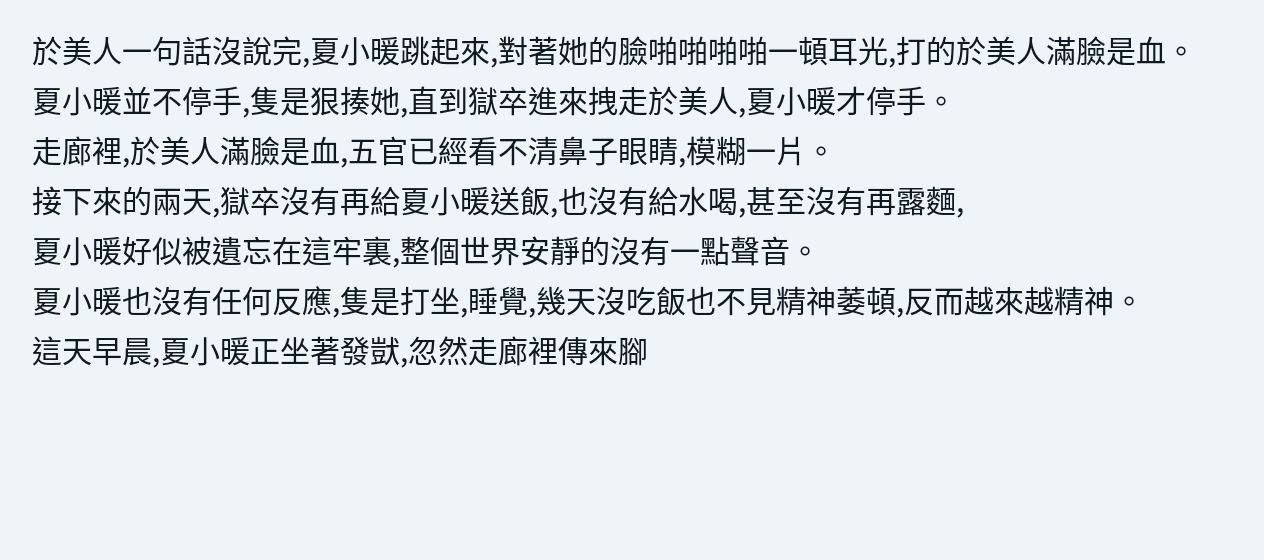於美人一句話沒說完,夏小暖跳起來,對著她的臉啪啪啪啪一頓耳光,打的於美人滿臉是血。
夏小暖並不停手,隻是狠揍她,直到獄卒進來拽走於美人,夏小暖才停手。
走廊裡,於美人滿臉是血,五官已經看不清鼻子眼睛,模糊一片。
接下來的兩天,獄卒沒有再給夏小暖送飯,也沒有給水喝,甚至沒有再露麵,
夏小暖好似被遺忘在這牢裏,整個世界安靜的沒有一點聲音。
夏小暖也沒有任何反應,隻是打坐,睡覺,幾天沒吃飯也不見精神萎頓,反而越來越精神。
這天早晨,夏小暖正坐著發獃,忽然走廊裡傳來腳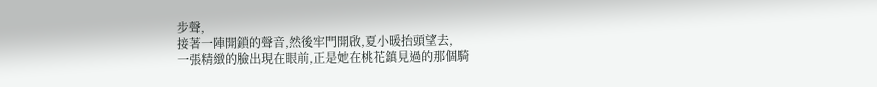步聲,
接著一陣開鎖的聲音,然後牢門開啟,夏小暖抬頭望去,
一張精緻的臉出現在眼前,正是她在桃花鎮見過的那個騎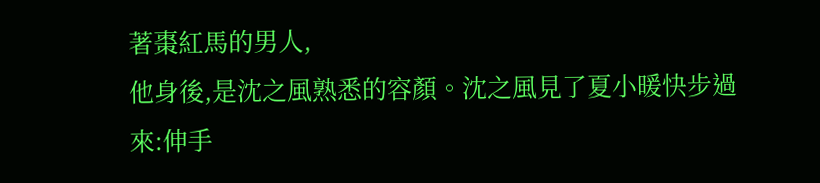著棗紅馬的男人,
他身後,是沈之風熟悉的容顏。沈之風見了夏小暖快步過來:伸手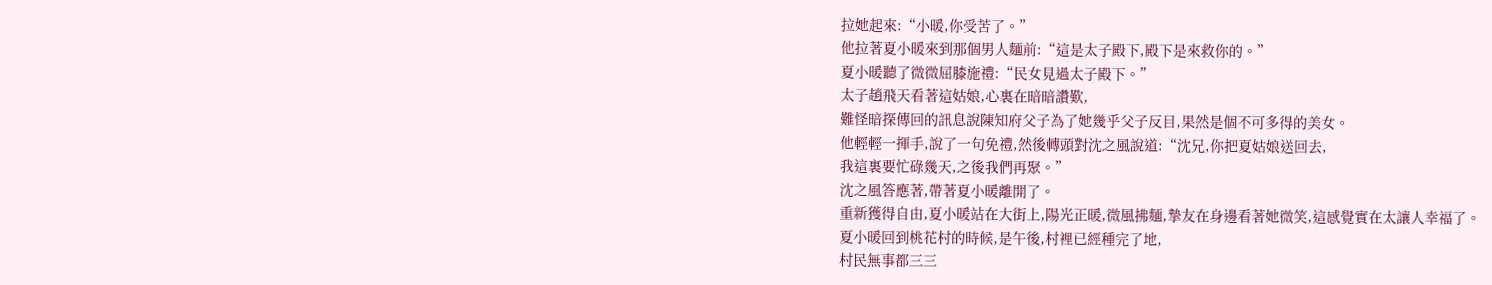拉她起來:“小暖,你受苦了。”
他拉著夏小暖來到那個男人麵前:“這是太子殿下,殿下是來救你的。”
夏小暖聽了微微屈膝施禮:“民女見過太子殿下。”
太子趙飛天看著這姑娘,心裏在暗暗讚歎,
難怪暗探傳回的訊息說陳知府父子為了她幾乎父子反目,果然是個不可多得的美女。
他輕輕一揮手,說了一句免禮,然後轉頭對沈之風說道:“沈兄,你把夏姑娘送回去,
我這裏要忙碌幾天,之後我們再聚。”
沈之風答應著,帶著夏小暖離開了。
重新獲得自由,夏小暖站在大街上,陽光正暖,微風拂麵,摯友在身邊看著她微笑,這感覺實在太讓人幸福了。
夏小暖回到桃花村的時候,是午後,村裡已經種完了地,
村民無事都三三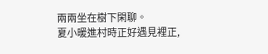兩兩坐在樹下閑聊。
夏小暖進村時正好遇見裡正,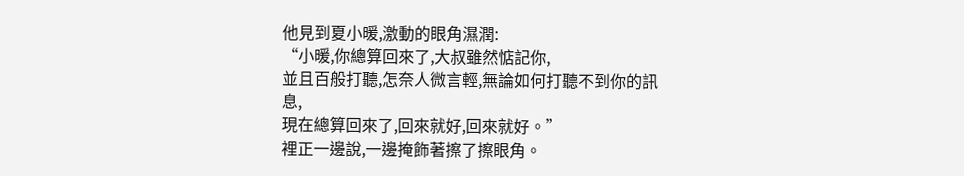他見到夏小暖,激動的眼角濕潤:
“小暖,你總算回來了,大叔雖然惦記你,
並且百般打聽,怎奈人微言輕,無論如何打聽不到你的訊息,
現在總算回來了,回來就好,回來就好。”
裡正一邊說,一邊掩飾著擦了擦眼角。